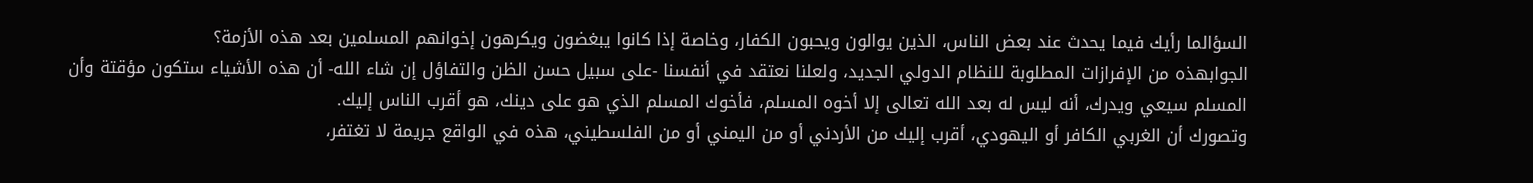السؤالما رأيك فيما يحدث عند بعض الناس، الذين يوالون ويحبون الكفار، وخاصة إذا كانوا يبغضون ويكرهون إخوانهم المسلمين بعد هذه الأزمة؟
الجوابهذه من الإفرازات المطلوبة للنظام الدولي الجديد، ولعلنا نعتقد في أنفسنا -على سبيل حسن الظن والتفاؤل إن شاء الله- أن هذه الأشياء ستكون مؤقتة وأن المسلم سيعي ويدرك، أنه ليس له بعد الله تعالى إلا أخوه المسلم، فأخوك المسلم الذي هو على دينك، هو أقرب الناس إليك.
وتصورك أن الغربي الكافر أو اليهودي، أقرب إليك من الأردني أو من اليمني أو من الفلسطيني، هذه في الواقع جريمة لا تغتفر،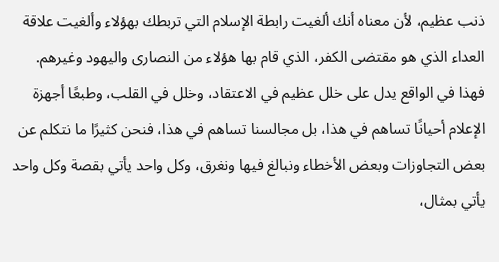ذنب عظيم، لأن معناه أنك ألغيت رابطة الإسلام التي تربطك بهؤلاء وألغيت علاقة العداء الذي هو مقتضى الكفر، الذي قام بها هؤلاء من النصارى واليهود وغيرهم.
فهذا في الواقع يدل على خلل عظيم في الاعتقاد، وخلل في القلب، وطبعًا أجهزة الإعلام أحيانًا تساهم في هذا، بل مجالسنا تساهم في هذا، فنحن كثيرًا ما نتكلم عن بعض التجاوزات وبعض الأخطاء ونبالغ فيها ونغرق، وكل واحد يأتي بقصة وكل واحد يأتي بمثال،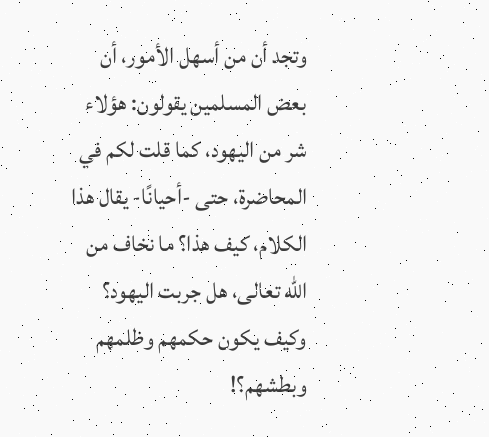وتجد أن من أسهل الأمور، أن بعض المسلمين يقولون: هؤلاء شر من اليهود، كما قلت لكم في المحاضرة، حتى -أحيانًا- يقال هذا الكلام، كيف هذا؟ ما نخاف من الله تعالى، هل جربت اليهود؟ وكيف يكون حكمهم وظلمهم وبطشهم؟!